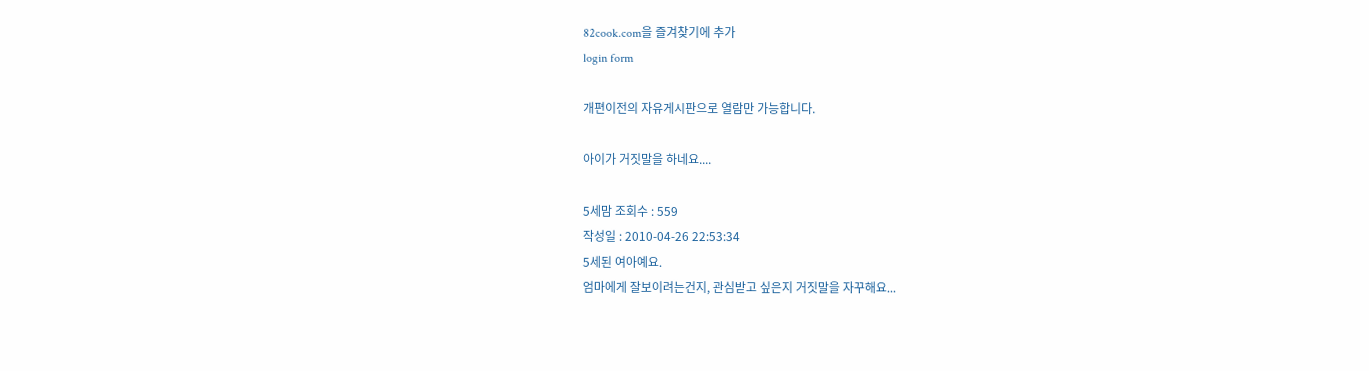82cook.com을 즐겨찾기에 추가
login form

개편이전의 자유게시판으로 열람만 가능합니다.

아이가 거짓말을 하네요....

5세맘 조회수 : 559
작성일 : 2010-04-26 22:53:34
5세된 여아예요.
엄마에게 잘보이려는건지, 관심받고 싶은지 거짓말을 자꾸해요...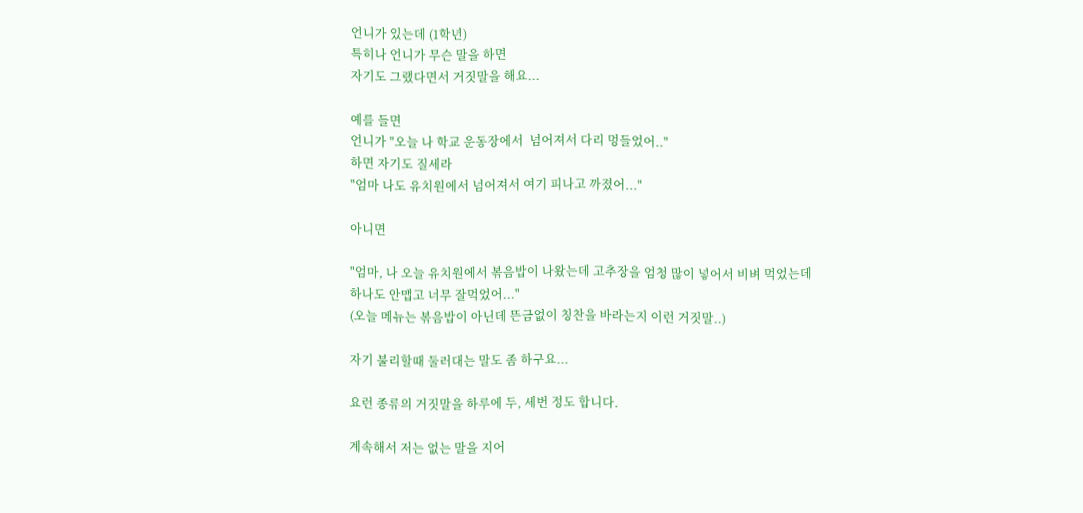언니가 있는데 (1학년)
특히나 언니가 무슨 말을 하면
자기도 그랬다면서 거짓말을 해요...

예를 들면
언니가 "오늘 나 학교 운동장에서  넘어져서 다리 멍들었어.."
하면 자기도 질세라
"엄마 나도 유치원에서 넘어져서 여기 피나고 까졌어..."

아니면

"엄마, 나 오늘 유치원에서 볶음밥이 나왔는데 고추장을 엄청 많이 넣어서 비벼 먹었는데
하나도 안맵고 너무 잘먹었어..."
(오늘 메뉴는 볶음밥이 아닌데 뜬금없이 칭찬을 바라는지 이런 거짓말..)

자기 불리할때 둘러대는 말도 좀 하구요...

요런 종류의 거짓말을 하루에 두, 세번 정도 합니다.

계속해서 저는 없는 말을 지어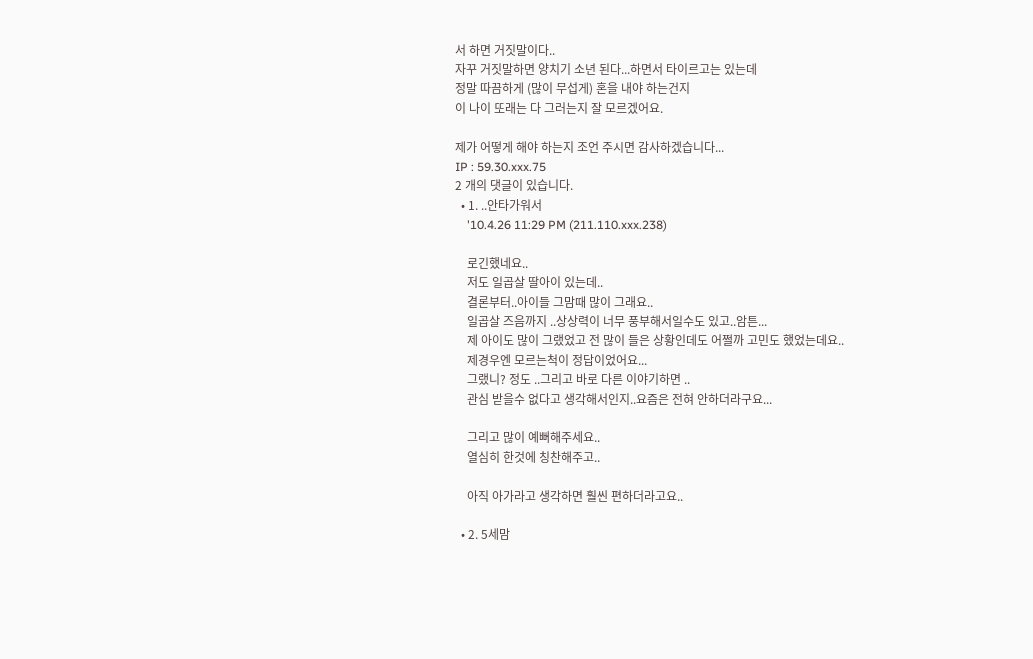서 하면 거짓말이다..
자꾸 거짓말하면 양치기 소년 된다...하면서 타이르고는 있는데
정말 따끔하게 (많이 무섭게) 혼을 내야 하는건지
이 나이 또래는 다 그러는지 잘 모르겠어요.

제가 어떻게 해야 하는지 조언 주시면 감사하겠습니다...
IP : 59.30.xxx.75
2 개의 댓글이 있습니다.
  • 1. ..안타가워서
    '10.4.26 11:29 PM (211.110.xxx.238)

    로긴했네요..
    저도 일곱살 딸아이 있는데..
    결론부터..아이들 그맘때 많이 그래요..
    일곱살 즈음까지 ..상상력이 너무 풍부해서일수도 있고..암튼...
    제 아이도 많이 그랬었고 전 많이 들은 상황인데도 어쩔까 고민도 했었는데요..
    제경우엔 모르는척이 정답이었어요...
    그랬니? 정도 ..그리고 바로 다른 이야기하면 ..
    관심 받을수 없다고 생각해서인지..요즘은 전혀 안하더라구요...

    그리고 많이 예뻐해주세요..
    열심히 한것에 칭찬해주고..

    아직 아가라고 생각하면 훨씬 편하더라고요..

  • 2. 5세맘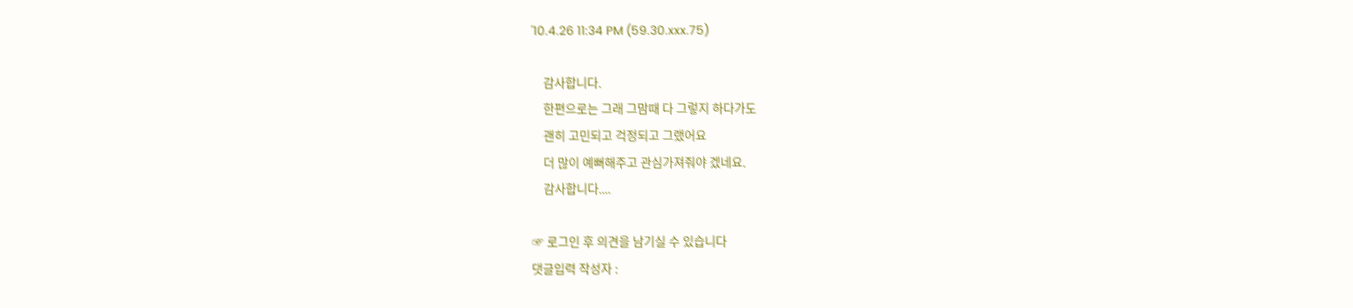'10.4.26 11:34 PM (59.30.xxx.75)

    감사합니다.
    한편으로는 그래 그맘때 다 그렇지 하다가도
    괜히 고민되고 걱정되고 그랬어요
    더 많이 예뻐해주고 관심가져줘야 겠네요.
    감사합니다....

☞ 로그인 후 의견을 남기실 수 있습니다
댓글입력 작성자 :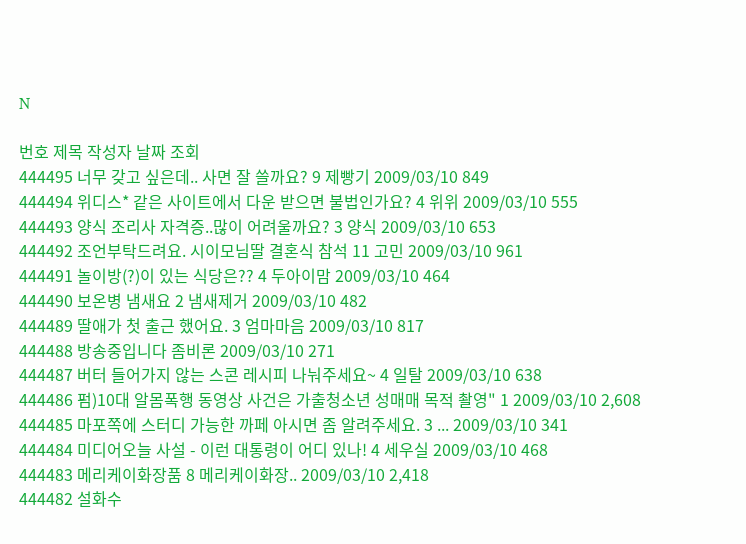N

번호 제목 작성자 날짜 조회
444495 너무 갖고 싶은데.. 사면 잘 쓸까요? 9 제빵기 2009/03/10 849
444494 위디스* 같은 사이트에서 다운 받으면 불법인가요? 4 위위 2009/03/10 555
444493 양식 조리사 자격증..많이 어려울까요? 3 양식 2009/03/10 653
444492 조언부탁드려요. 시이모님딸 결혼식 참석 11 고민 2009/03/10 961
444491 놀이방(?)이 있는 식당은?? 4 두아이맘 2009/03/10 464
444490 보온병 냄새요 2 냄새제거 2009/03/10 482
444489 딸애가 첫 출근 했어요. 3 엄마마음 2009/03/10 817
444488 방송중입니다 좀비론 2009/03/10 271
444487 버터 들어가지 않는 스콘 레시피 나눠주세요~ 4 일탈 2009/03/10 638
444486 펌)10대 알몸폭행 동영상 사건은 가출청소년 성매매 목적 촬영" 1 2009/03/10 2,608
444485 마포쪽에 스터디 가능한 까페 아시면 좀 알려주세요. 3 ... 2009/03/10 341
444484 미디어오늘 사설 - 이런 대통령이 어디 있나! 4 세우실 2009/03/10 468
444483 메리케이화장품 8 메리케이화장.. 2009/03/10 2,418
444482 설화수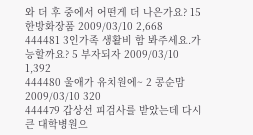와 더 후 중에서 어떤게 더 나은가요? 15 한방화장품 2009/03/10 2,668
444481 3인가족 생활비 함 봐주세요.가능할까요? 5 부자되자 2009/03/10 1,392
444480 울애가 유치원에~ 2 콩순맘 2009/03/10 320
444479 갑상선 피검사를 받았는데 다시 큰 대학병원으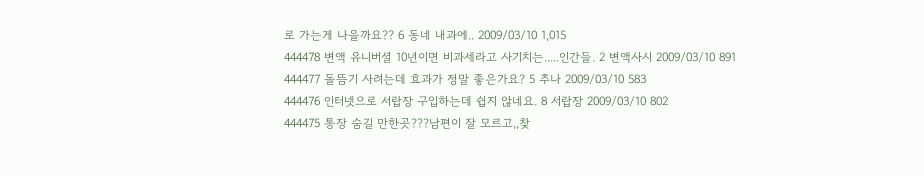로 가는게 나을까요?? 6 동네 내과에.. 2009/03/10 1,015
444478 변액 유니버셜 10년이면 비과세라고 사기치는.....인간들. 2 변액사시 2009/03/10 891
444477 돌뜸기 사려는데 효과가 정말 좋은가요? 5 추나 2009/03/10 583
444476 인터넷으로 서랍장 구입하는데 쉽지 않네요. 8 서랍장 2009/03/10 802
444475 통장 숨길 만한곳???남편이 잘 모르고,,찾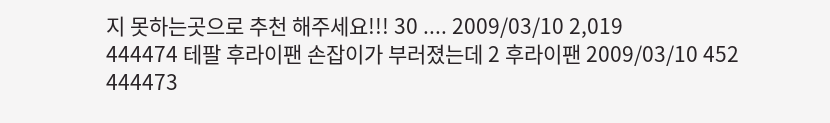지 못하는곳으로 추천 해주세요!!! 30 .... 2009/03/10 2,019
444474 테팔 후라이팬 손잡이가 부러졌는데 2 후라이팬 2009/03/10 452
444473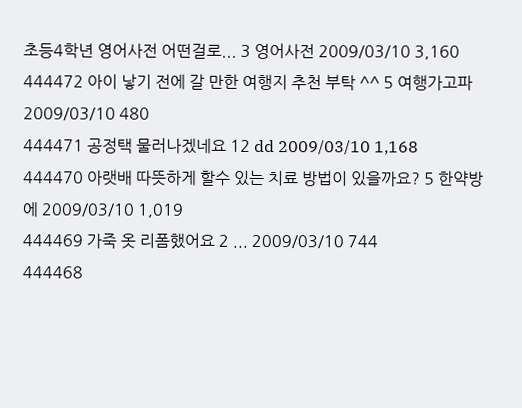초등4학년 영어사전 어떤걸로... 3 영어사전 2009/03/10 3,160
444472 아이 낳기 전에 갈 만한 여행지 추천 부탁 ^^ 5 여행가고파 2009/03/10 480
444471 공정택 물러나겠네요 12 dd 2009/03/10 1,168
444470 아랫배 따뜻하게 할수 있는 치료 방법이 있을까요? 5 한약방에 2009/03/10 1,019
444469 가죽 옷 리폼했어요 2 ... 2009/03/10 744
444468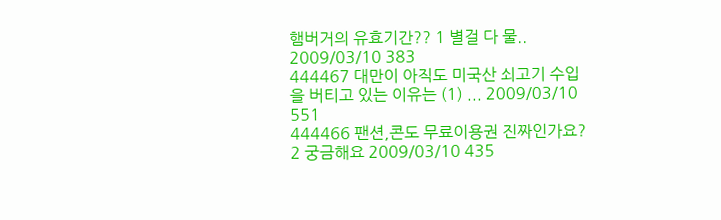햄버거의 유효기간?? 1 별걸 다 물.. 2009/03/10 383
444467 대만이 아직도 미국산 쇠고기 수입을 버티고 있는 이유는 (1) ... 2009/03/10 551
444466 팬션,콘도 무료이용권 진짜인가요? 2 궁금해요 2009/03/10 435